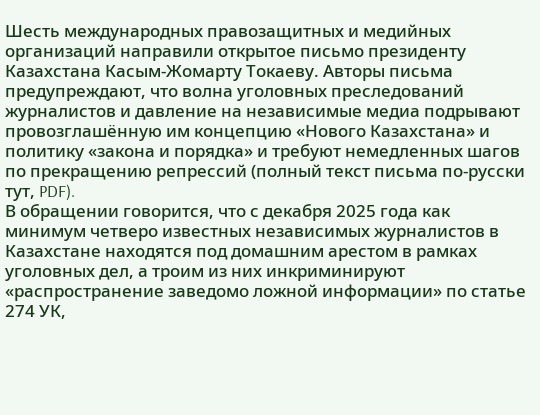Шесть международных правозащитных и медийных организаций направили открытое письмо президенту Казахстана Касым-Жомарту Токаеву. Авторы письма предупреждают, что волна уголовных преследований журналистов и давление на независимые медиа подрывают провозглашённую им концепцию «Нового Казахстана» и политику «закона и порядка» и требуют немедленных шагов по прекращению репрессий (полный текст письма по-русски тут, PDF).
В обращении говорится, что с декабря 2025 года как минимум четверо известных независимых журналистов в Казахстане находятся под домашним арестом в рамках уголовных дел, а троим из них инкриминируют «распространение заведомо ложной информации» по статье 274 УК,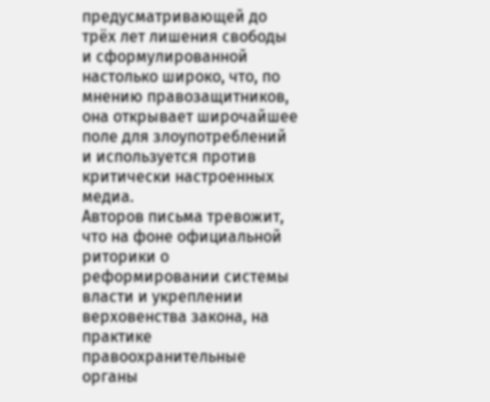предусматривающей до трёх лет лишения свободы и сформулированной настолько широко, что, по мнению правозащитников, она открывает широчайшее поле для злоупотреблений и используется против критически настроенных медиа.
Авторов письма тревожит, что на фоне официальной риторики о реформировании системы власти и укреплении верховенства закона, на практике правоохранительные органы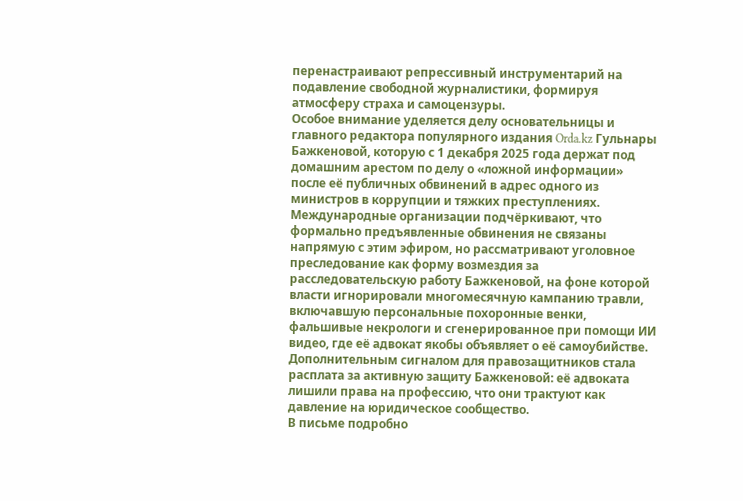перенастраивают репрессивный инструментарий на подавление свободной журналистики, формируя атмосферу страха и самоцензуры.
Особое внимание уделяется делу основательницы и главного редактора популярного издания Orda.kz Гульнары Бажкеновой, которую с 1 декабря 2025 года держат под домашним арестом по делу о «ложной информации» после её публичных обвинений в адрес одного из министров в коррупции и тяжких преступлениях. Международные организации подчёркивают, что формально предъявленные обвинения не связаны напрямую с этим эфиром, но рассматривают уголовное преследование как форму возмездия за расследовательскую работу Бажкеновой, на фоне которой власти игнорировали многомесячную кампанию травли, включавшую персональные похоронные венки, фальшивые некрологи и сгенерированное при помощи ИИ видео, где её адвокат якобы объявляет о её самоубийстве. Дополнительным сигналом для правозащитников стала расплата за активную защиту Бажкеновой: её адвоката лишили права на профессию, что они трактуют как давление на юридическое сообщество.
В письме подробно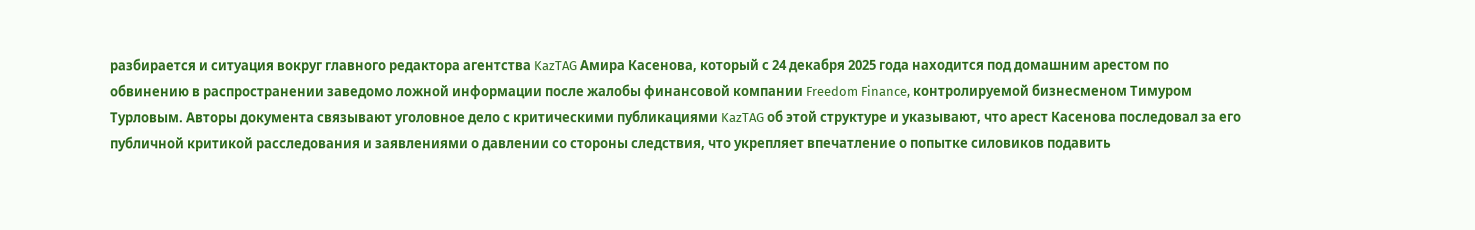разбирается и ситуация вокруг главного редактора агентства KazTAG Амира Касенова, который с 24 декабря 2025 года находится под домашним арестом по обвинению в распространении заведомо ложной информации после жалобы финансовой компании Freedom Finance, контролируемой бизнесменом Тимуром Турловым. Авторы документа связывают уголовное дело с критическими публикациями KazTAG об этой структуре и указывают, что арест Касенова последовал за его публичной критикой расследования и заявлениями о давлении со стороны следствия, что укрепляет впечатление о попытке силовиков подавить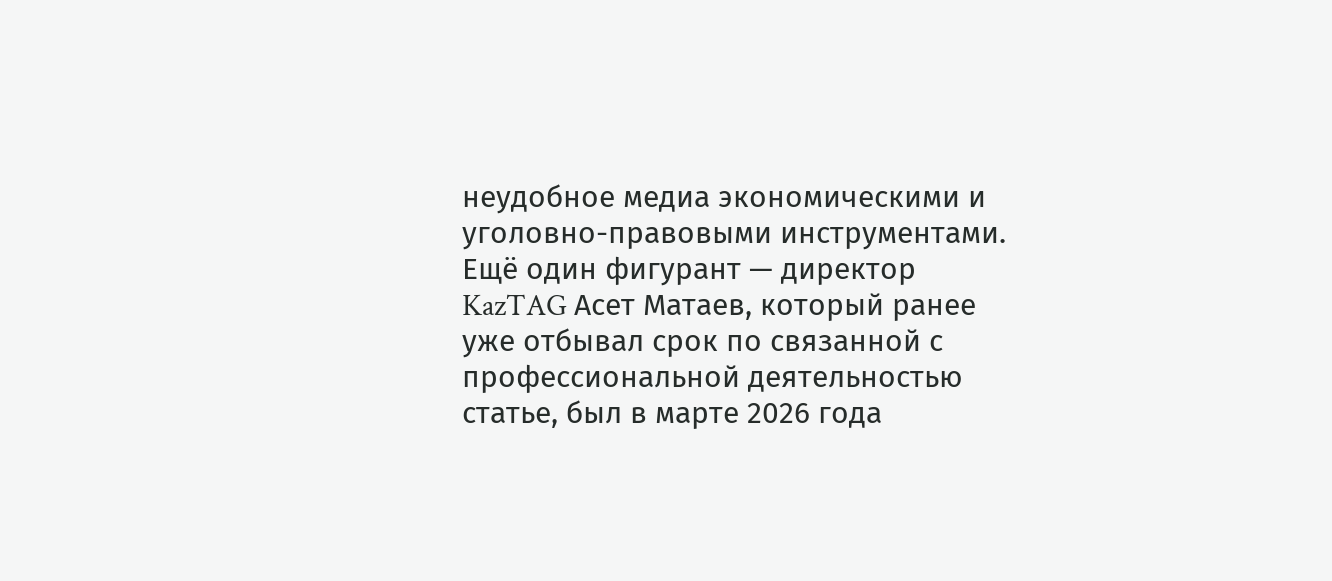неудобное медиа экономическими и уголовно-правовыми инструментами.
Ещё один фигурант — директор KazTAG Асет Матаев, который ранее уже отбывал срок по связанной с профессиональной деятельностью статье, был в марте 2026 года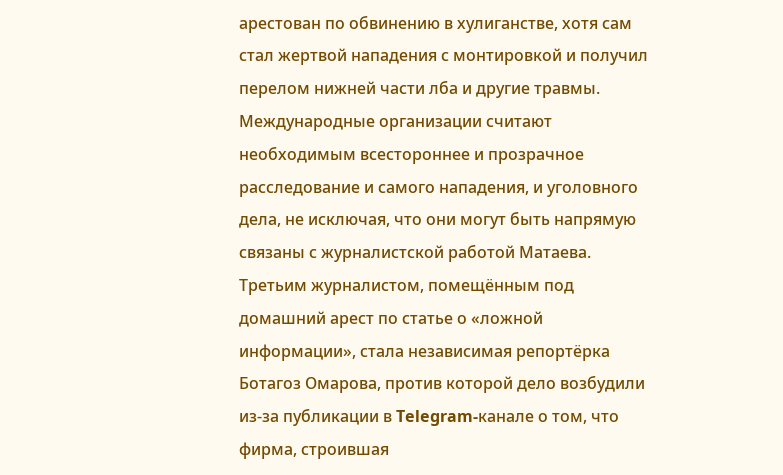арестован по обвинению в хулиганстве, хотя сам стал жертвой нападения с монтировкой и получил перелом нижней части лба и другие травмы. Международные организации считают необходимым всестороннее и прозрачное расследование и самого нападения, и уголовного дела, не исключая, что они могут быть напрямую связаны с журналистской работой Матаева.
Третьим журналистом, помещённым под домашний арест по статье о «ложной информации», стала независимая репортёрка Ботагоз Омарова, против которой дело возбудили из‑за публикации в Telegram-канале о том, что фирма, строившая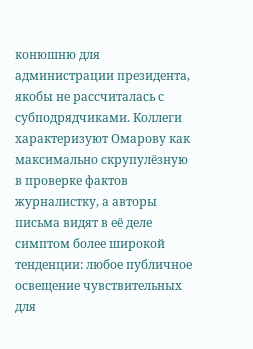конюшню для администрации президента, якобы не рассчиталась с субподрядчиками. Коллеги характеризуют Омарову как максимально скрупулёзную в проверке фактов журналистку, а авторы письма видят в её деле симптом более широкой тенденции: любое публичное освещение чувствительных для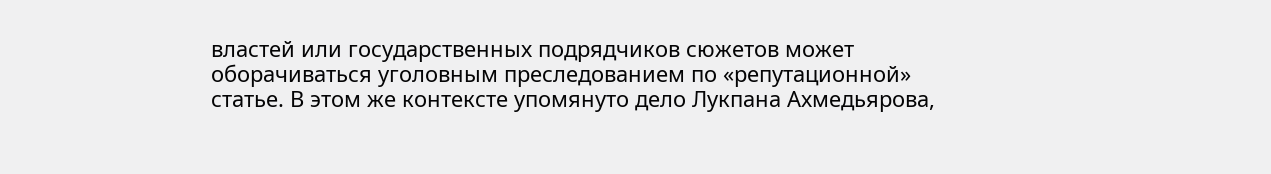властей или государственных подрядчиков сюжетов может оборачиваться уголовным преследованием по «репутационной» статье. В этом же контексте упомянуто дело Лукпана Ахмедьярова,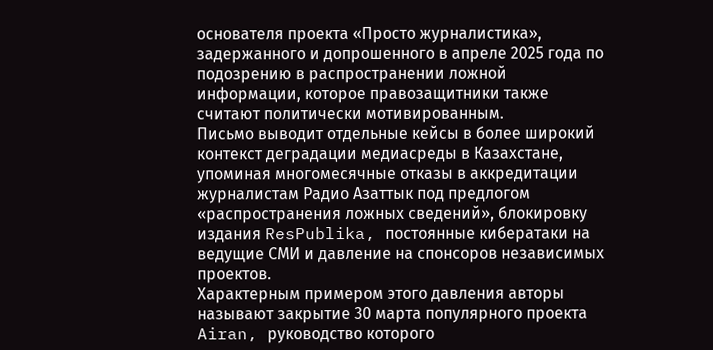основателя проекта «Просто журналистика», задержанного и допрошенного в апреле 2025 года по подозрению в распространении ложной информации, которое правозащитники также считают политически мотивированным.
Письмо выводит отдельные кейсы в более широкий контекст деградации медиасреды в Казахстане, упоминая многомесячные отказы в аккредитации журналистам Радио Азаттык под предлогом «распространения ложных сведений», блокировку издания ResPublika, постоянные кибератаки на ведущие СМИ и давление на спонсоров независимых проектов.
Характерным примером этого давления авторы называют закрытие 30 марта популярного проекта Airan, руководство которого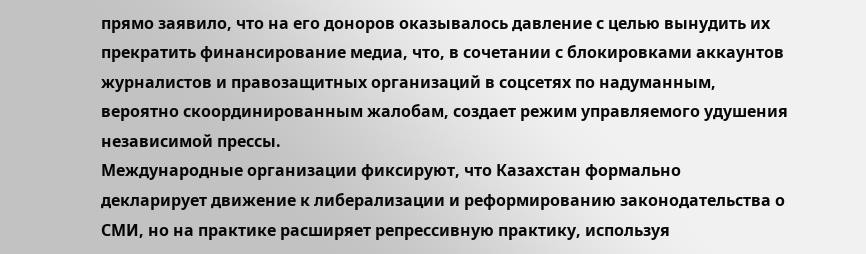прямо заявило, что на его доноров оказывалось давление с целью вынудить их прекратить финансирование медиа, что, в сочетании с блокировками аккаунтов журналистов и правозащитных организаций в соцсетях по надуманным, вероятно скоординированным жалобам, создает режим управляемого удушения независимой прессы.
Международные организации фиксируют, что Казахстан формально декларирует движение к либерализации и реформированию законодательства о СМИ, но на практике расширяет репрессивную практику, используя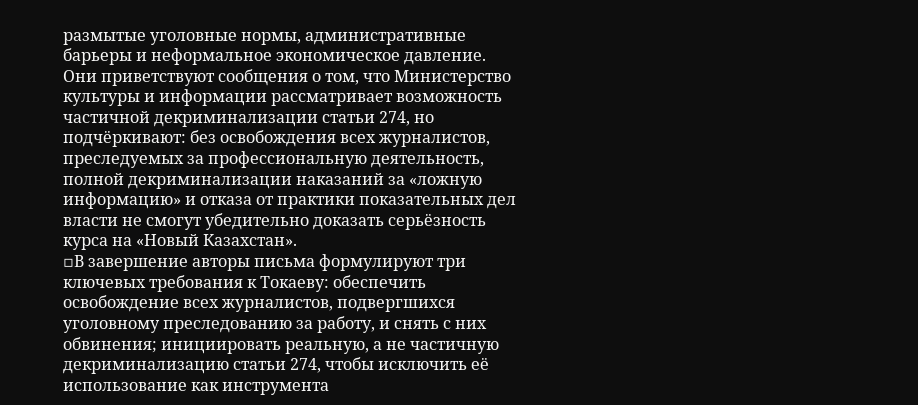размытые уголовные нормы, административные барьеры и неформальное экономическое давление. Они приветствуют сообщения о том, что Министерство культуры и информации рассматривает возможность частичной декриминализации статьи 274, но подчёркивают: без освобождения всех журналистов, преследуемых за профессиональную деятельность, полной декриминализации наказаний за «ложную информацию» и отказа от практики показательных дел власти не смогут убедительно доказать серьёзность курса на «Новый Казахстан».
▫В завершение авторы письма формулируют три ключевых требования к Токаеву: обеспечить освобождение всех журналистов, подвергшихся уголовному преследованию за работу, и снять с них обвинения; инициировать реальную, а не частичную декриминализацию статьи 274, чтобы исключить её использование как инструмента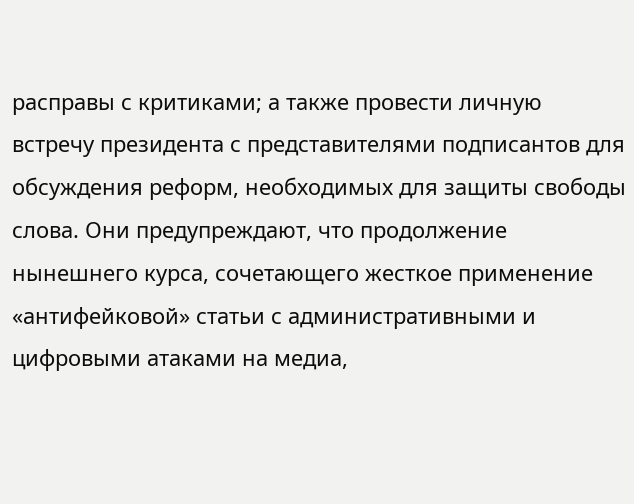расправы с критиками; а также провести личную встречу президента с представителями подписантов для обсуждения реформ, необходимых для защиты свободы слова. Они предупреждают, что продолжение нынешнего курса, сочетающего жесткое применение «антифейковой» статьи с административными и цифровыми атаками на медиа,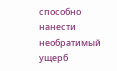способно нанести необратимый ущерб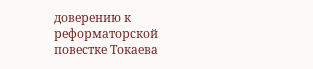доверению к реформаторской повестке Токаева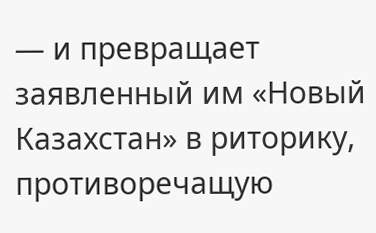— и превращает заявленный им «Новый Казахстан» в риторику, противоречащую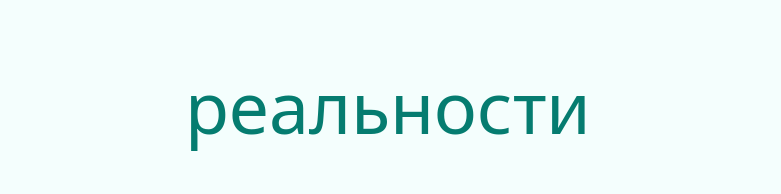реальности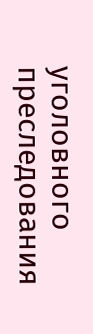уголовного преследования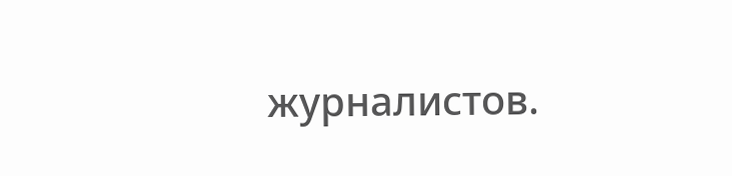журналистов.